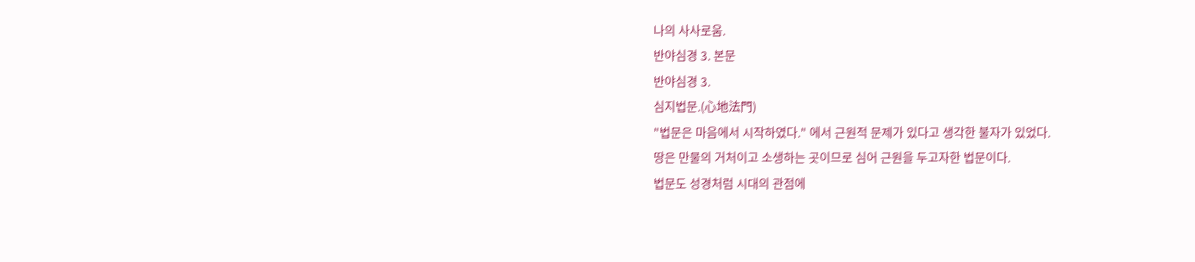나의 사사로움.
반야심경 3. 본문
반야심경 3.
심지법문.(心地法門)
"법문은 마음에서 시작하였다." 에서 근원적 문제가 있다고 생각한 불자가 있었다.
땅은 만물의 거처이고 소생하는 곳이므로 심어 근원을 두고자한 법문이다.
법문도 성경처럼 시대의 관점에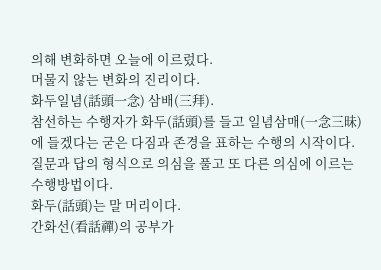의해 변화하면 오늘에 이르렀다.
머물지 않는 변화의 진리이다.
화두일념(話頭一念) 삼배(三拜).
참선하는 수행자가 화두(話頭)를 들고 일념삼매(一念三昧)에 들겠다는 굳은 다짐과 존경을 표하는 수행의 시작이다.
질문과 답의 형식으로 의심을 풀고 또 다른 의심에 이르는 수행방법이다.
화두(話頭)는 말 머리이다.
간화선(看話禪)의 공부가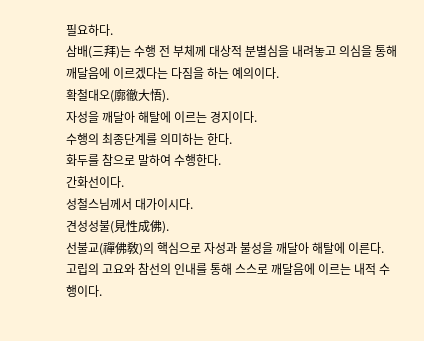필요하다.
삼배(三拜)는 수행 전 부체께 대상적 분별심을 내려놓고 의심을 통해 깨달음에 이르겠다는 다짐을 하는 예의이다.
확철대오(廓徹大悟).
자성을 깨달아 해탈에 이르는 경지이다.
수행의 최종단계를 의미하는 한다.
화두를 참으로 말하여 수행한다.
간화선이다.
성철스님께서 대가이시다.
견성성불(見性成佛).
선불교(禪佛敎)의 핵심으로 자성과 불성을 깨달아 해탈에 이른다.
고립의 고요와 참선의 인내를 통해 스스로 깨달음에 이르는 내적 수행이다.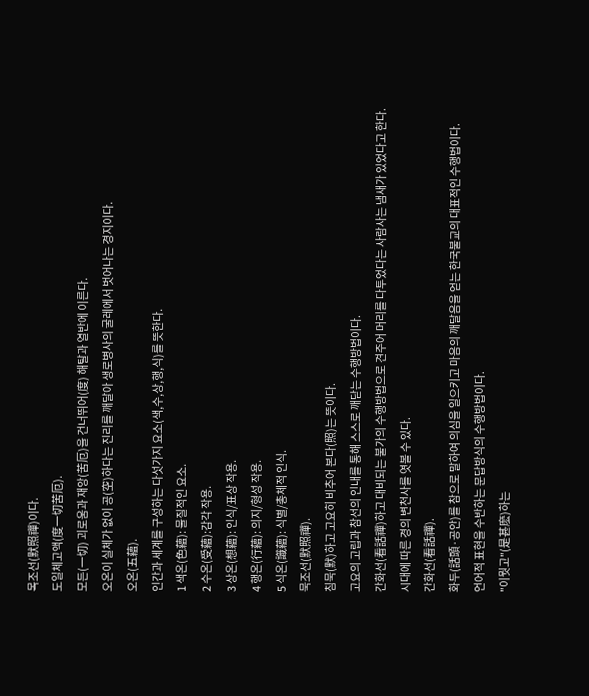목조선(默照禪)이다.
도일체고액(度一切苦厄).
모든(一切) 괴로움과 재앙(苦厄)을 건너뛰어(度) 해탈과 열반에 이른다.
오온이 실체가 없이 공(空)하다는 진리를 깨달아 생로병사의 굴레에서 벗어나는 경지이다.
오온(五蘊).
인간과 세계를 구성하는 다섯가지 요소(색,수,상,행,식)를 뜻한다.
1 색온(色蘊): 물질적인 요소.
2 수온(受蘊):감각 작용.
3 상온(想蘊): 인식/표상 작용.
4 행온(行蘊): 의지/형성 작용.
5 식온(識蘊): 식별/총체적 인식.
묵조선(默照禪).
침묵(默)하고 고요히 비추어 본다(照)는 뜻이다.
고요의 고립과 참선의 인내를 통해 스스로 깨닫는 수행방법이다.
간화선(看話禪)하고 대비되는 불가의 수행방법으로 견주어 머리를 다투었다는 사람사는 냄새가 있었다고 한다.
시대에 따른 경의 변천사를 엿볼 수 있다.
간화선(看話禪).
화두(話頭·공안)를 참으로 말하여 의심을 일으키고 마음의 깨달음을 얻는 한국불교의 대표적인 수행법이다.
언어적 표현을 수반하는 문답방식의 수행방법이다.
"이뭣고"(是甚麽)하는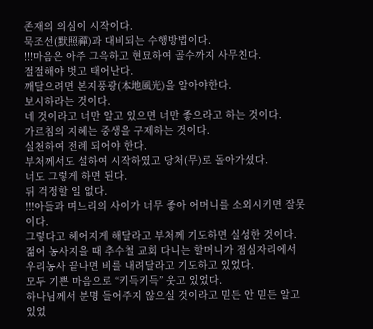존재의 의심이 시작이다.
묵조선(默照禪)과 대비되는 수행방법이다.
!!!마음은 아주 그윽하고 현묘하여 골수까지 사무친다.
절절해야 벗고 태어난다.
깨달으려면 본지풍광(本地風光)을 알아야한다.
보시하라는 것이다.
네 것이라고 너만 알고 있으면 너만 좋으라고 하는 것이다.
가르침의 지혜는 중생을 구제하는 것이다.
실천하여 전례 되어야 한다.
부처께서도 설하여 시작하였고 당처(무)로 돌아가셨다.
너도 그렇게 하면 된다.
뒤 걱정할 일 없다.
!!!아들과 며느리의 사이가 너무 좋아 어머니를 소외시키면 잘못이다.
그렇다고 헤어지게 해달라고 부처께 기도하면 실성한 것이다.
젊어 농사지을 때 추수철 교회 다니는 할머니가 점심자리에서 우리농사 끝나면 비를 내려달라고 기도하고 있었다.
모두 기쁜 마음으로 “키득키득” 웃고 있었다.
하나님께서 분명 들어주지 않으실 것이라고 믿든 안 믿든 알고 있었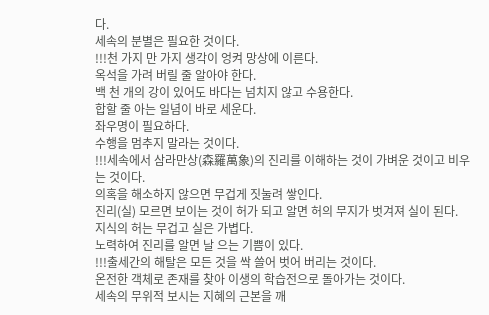다.
세속의 분별은 필요한 것이다.
!!!천 가지 만 가지 생각이 엉켜 망상에 이른다.
옥석을 가려 버릴 줄 알아야 한다.
백 천 개의 강이 있어도 바다는 넘치지 않고 수용한다.
합할 줄 아는 일념이 바로 세운다.
좌우명이 필요하다.
수행을 멈추지 말라는 것이다.
!!!세속에서 삼라만상(森羅萬象)의 진리를 이해하는 것이 가벼운 것이고 비우는 것이다.
의혹을 해소하지 않으면 무겁게 짓눌려 쌓인다.
진리(실) 모르면 보이는 것이 허가 되고 알면 허의 무지가 벗겨져 실이 된다.
지식의 허는 무겁고 실은 가볍다.
노력하여 진리를 알면 날 으는 기쁨이 있다.
!!!출세간의 해탈은 모든 것을 싹 쓸어 벗어 버리는 것이다.
온전한 객체로 존재를 찾아 이생의 학습전으로 돌아가는 것이다.
세속의 무위적 보시는 지혜의 근본을 깨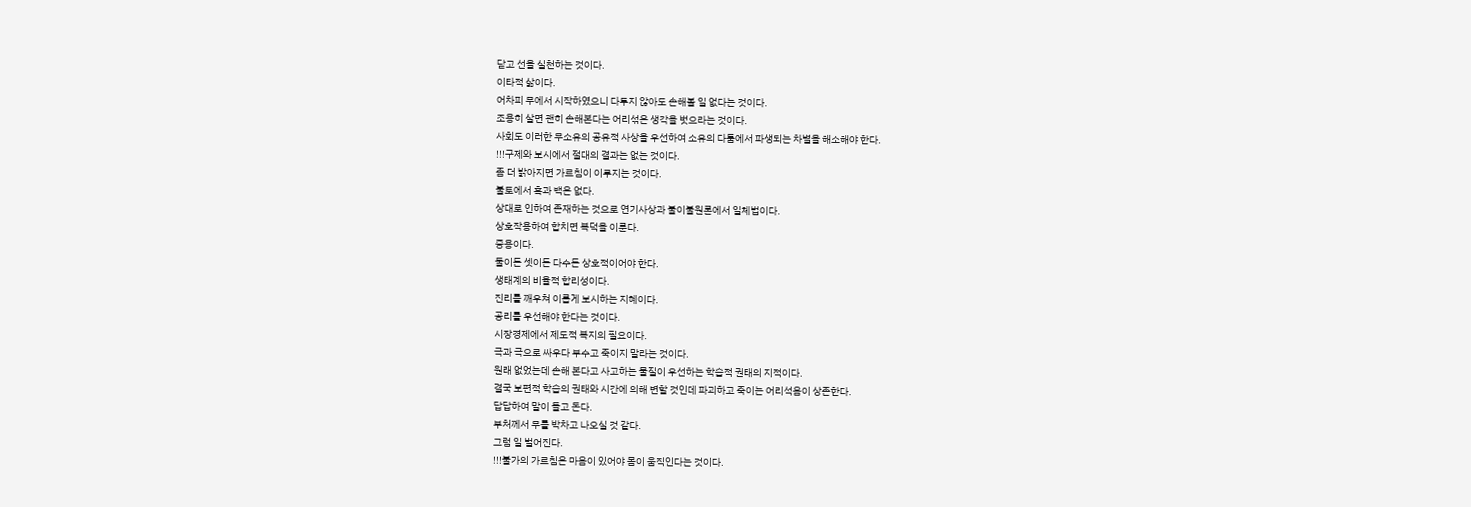닫고 선을 실천하는 것이다.
이타적 삶이다.
어차피 무에서 시작하였으니 다투지 않아도 손해볼 일 없다는 것이다.
조용히 살면 괜히 손해본다는 어리섞은 생각을 벗으라는 것이다.
사회도 이러한 무소유의 공유적 사상을 우선하여 소유의 다툼에서 파생되는 차별을 해소해야 한다.
!!!구제와 보시에서 절대의 결과는 없는 것이다.
좀 더 밝아지면 가르침이 이루지는 것이다.
불토에서 흑과 백은 없다.
상대로 인하여 존재하는 것으로 연기사상과 불이불원론에서 일체법이다.
상호작용하여 합치면 복덕을 이룬다.
중용이다.
둘이든 셋이든 다수든 상호적이어야 한다.
생태계의 비율적 합리성이다.
진리를 깨우쳐 이롭게 보시하는 지혜이다.
공리를 우선해야 한다는 것이다.
시장경제에서 제도적 복지의 필요이다.
극과 극으로 싸우다 부수고 죽이지 말라는 것이다.
원래 없었는데 손해 본다고 사고하는 물질이 우선하는 학습적 권태의 지적이다.
결국 보편적 학습의 권태와 시간에 의해 변할 것인데 파괴하고 죽이는 어리석음이 상존한다.
답답하여 말이 돌고 돈다.
부처께서 무를 박차고 나오실 것 같다.
그럼 일 벌어진다.
!!!불가의 가르침은 마음이 있어야 몸이 움직인다는 것이다.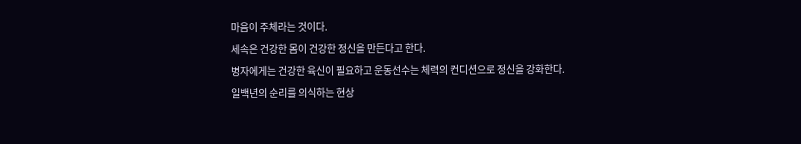마음이 주체라는 것이다.
세속은 건강한 몸이 건강한 정신을 만든다고 한다.
병자에게는 건강한 육신이 필요하고 운동선수는 체력의 컨디션으로 정신을 강화한다.
일백년의 순리를 의식하는 현상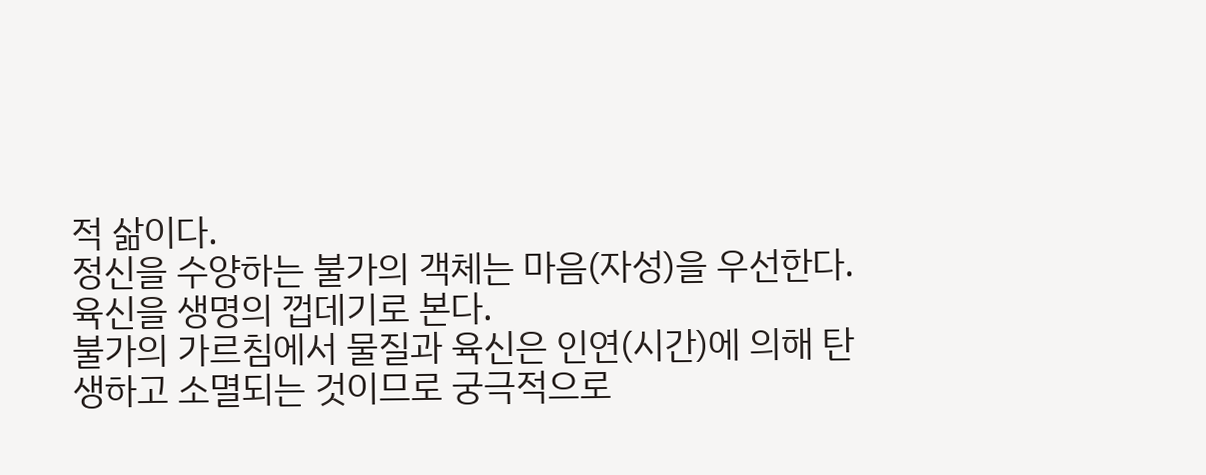적 삶이다.
정신을 수양하는 불가의 객체는 마음(자성)을 우선한다.
육신을 생명의 껍데기로 본다.
불가의 가르침에서 물질과 육신은 인연(시간)에 의해 탄생하고 소멸되는 것이므로 궁극적으로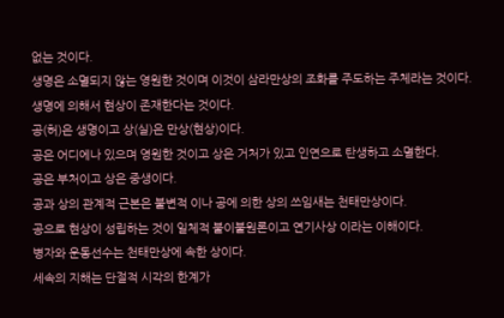없는 것이다.
생명은 소멸되지 않는 영원한 것이며 이것이 삼라만상의 조화를 주도하는 주체라는 것이다.
생명에 의해서 현상이 존재한다는 것이다.
공(허)은 생명이고 상(실)은 만상(현상)이다.
공은 어디에나 있으며 영원한 것이고 상은 거처가 있고 인연으로 탄생하고 소멸한다.
공은 부처이고 상은 중생이다.
공과 상의 관계적 근본은 불변적 이나 공에 의한 상의 쓰임새는 천태만상이다.
공으로 현상이 성립하는 것이 일체적 불이불원론이고 연기사상 이라는 이해이다.
병자와 운동선수는 천태만상에 속한 상이다.
세속의 지해는 단절적 시각의 한계가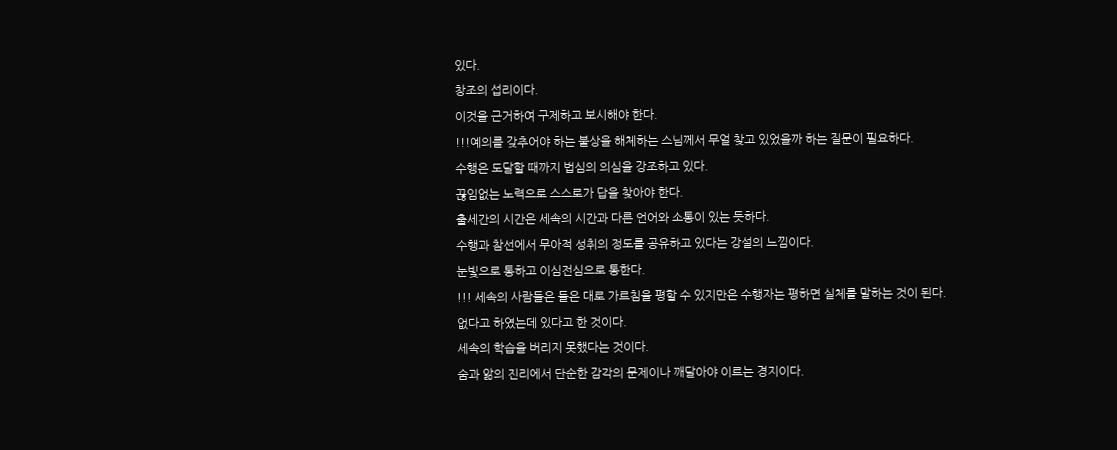있다.
창조의 섭리이다.
이것을 근거하여 구제하고 보시해야 한다.
!!!예의를 갖추어야 하는 불상을 해체하는 스님께서 무얼 찾고 있었을까 하는 질문이 필요하다.
수행은 도달할 때까지 법심의 의심을 강조하고 있다.
끊임없는 노력으로 스스로가 답을 찾아야 한다.
출세간의 시간은 세속의 시간과 다른 언어와 소통이 있는 듯하다.
수행과 참선에서 무아적 성취의 정도를 공유하고 있다는 강설의 느낌이다.
눈빛으로 통하고 이심전심으로 통한다.
!!! 세속의 사람들은 들은 대로 가르침을 평할 수 있지만은 수행자는 평하면 실체를 말하는 것이 된다.
없다고 하였는데 있다고 한 것이다.
세속의 학습을 버리지 못했다는 것이다.
숨과 앎의 진리에서 단순한 감각의 문제이나 깨달아야 이르는 경지이다.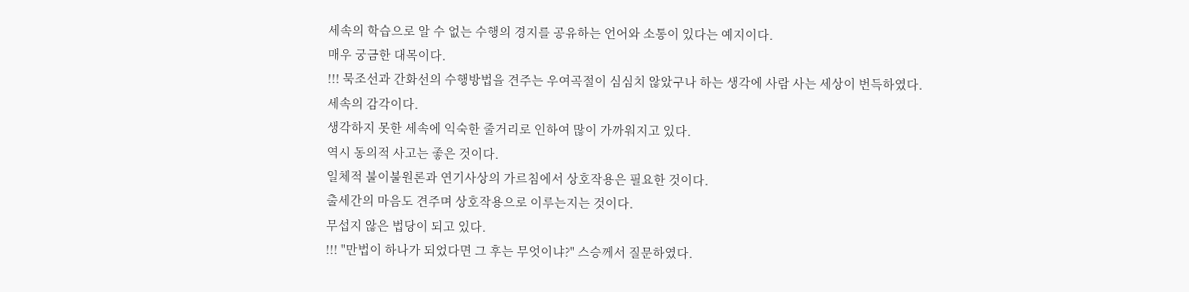세속의 학습으로 알 수 없는 수행의 경지를 공유하는 언어와 소통이 있다는 예지이다.
매우 궁금한 대목이다.
!!! 묵조선과 간화선의 수행방법을 견주는 우여곡절이 심심치 않았구나 하는 생각에 사람 사는 세상이 번득하였다.
세속의 감각이다.
생각하지 못한 세속에 익숙한 줄거리로 인하여 많이 가까워지고 있다.
역시 동의적 사고는 좋은 것이다.
일체적 불이불원론과 연기사상의 가르침에서 상호작용은 필요한 것이다.
출세간의 마음도 견주며 상호작용으로 이루는지는 것이다.
무섭지 않은 법당이 되고 있다.
!!! "만법이 하나가 되었다면 그 후는 무엇이냐?" 스승께서 질문하였다.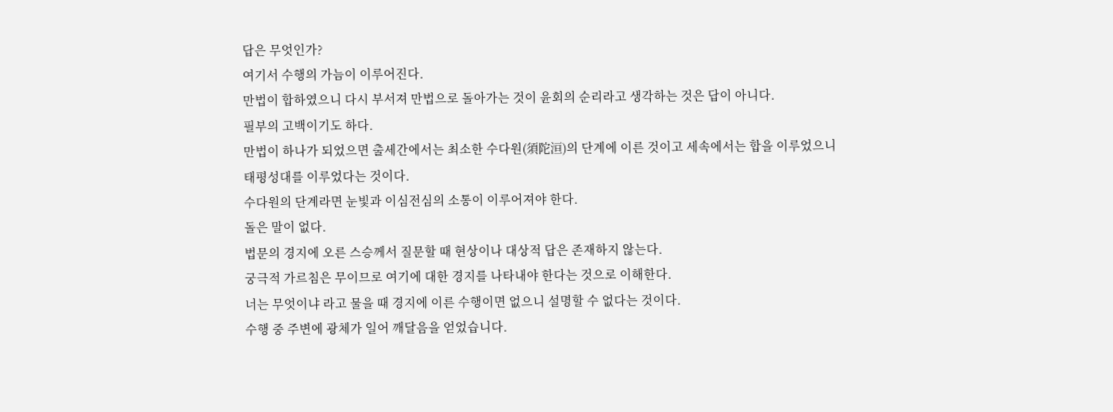답은 무엇인가?
여기서 수행의 가늠이 이루어진다.
만법이 합하였으니 다시 부서져 만법으로 돌아가는 것이 윤회의 순리라고 생각하는 것은 답이 아니다.
필부의 고백이기도 하다.
만법이 하나가 되었으면 출세간에서는 최소한 수다원(須陀洹)의 단계에 이른 것이고 세속에서는 합을 이루었으니
태평성대를 이루었다는 것이다.
수다원의 단계라면 눈빛과 이심전심의 소통이 이루어져야 한다.
돌은 말이 없다.
법문의 경지에 오른 스승께서 질문할 때 현상이나 대상적 답은 존재하지 않는다.
궁극적 가르침은 무이므로 여기에 대한 경지를 나타내야 한다는 것으로 이해한다.
너는 무엇이냐 라고 물을 때 경지에 이른 수행이면 없으니 설명할 수 없다는 것이다.
수행 중 주변에 광체가 일어 깨달음을 얻었습니다.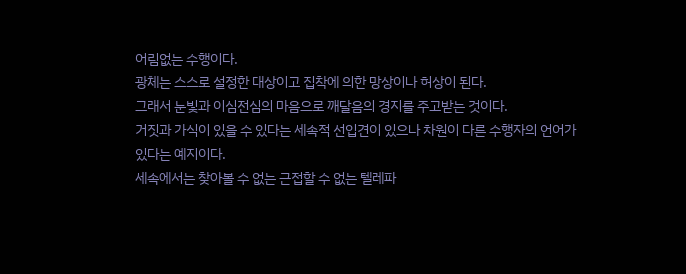어림없는 수행이다.
광체는 스스로 설정한 대상이고 집착에 의한 망상이나 허상이 된다.
그래서 눈빛과 이심전심의 마음으로 깨달음의 경지를 주고받는 것이다.
거짓과 가식이 있을 수 있다는 세속적 선입견이 있으나 차원이 다른 수행자의 언어가 있다는 예지이다.
세속에서는 찾아볼 수 없는 근접할 수 없는 텔레파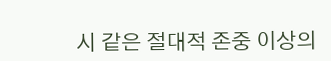시 같은 절대적 존중 이상의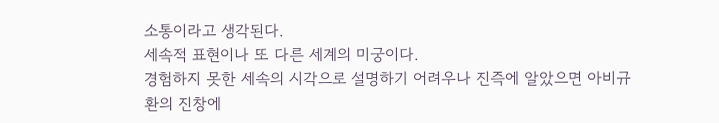소통이라고 생각된다.
세속적 표현이나 또 다른 세계의 미궁이다.
경험하지 못한 세속의 시각으로 설명하기 어려우나 진즉에 알았으면 아비규환의 진창에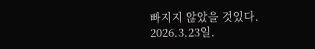빠지지 않았을 것있다.
2026.3.23일.